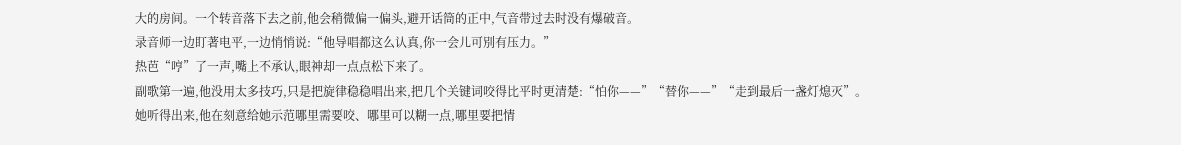大的房间。一个转音落下去之前,他会稍微偏一偏头,避开话筒的正中,气音带过去时没有爆破音。
录音师一边盯著电平,一边悄悄说:“他导唱都这么认真,你一会儿可別有压力。”
热芭“哼”了一声,嘴上不承认,眼神却一点点松下来了。
副歌第一遍,他没用太多技巧,只是把旋律稳稳唱出来,把几个关键词咬得比平时更清楚:“怕你——”“替你——”“走到最后一盏灯熄灭”。
她听得出来,他在刻意给她示范哪里需要咬、哪里可以糊一点,哪里要把情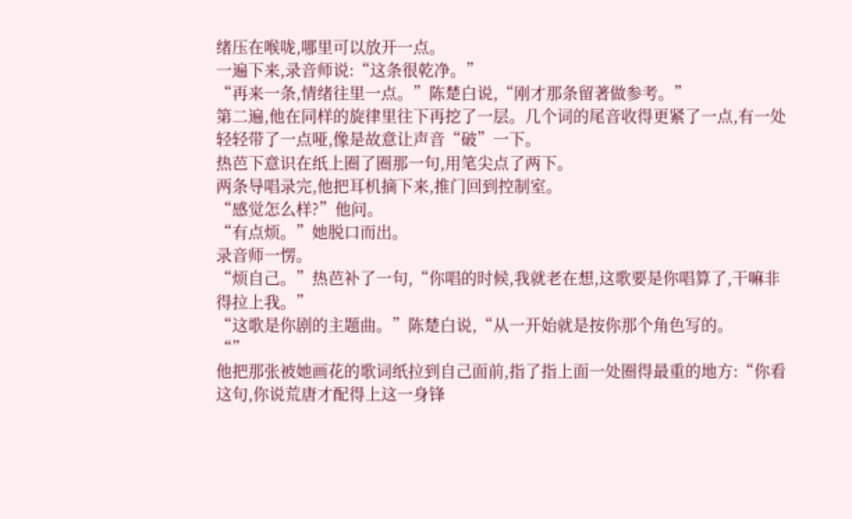绪压在喉咙,哪里可以放开一点。
一遍下来,录音师说:“这条很乾净。”
“再来一条,情绪往里一点。”陈楚白说,“刚才那条留著做参考。”
第二遍,他在同样的旋律里往下再挖了一层。几个词的尾音收得更紧了一点,有一处轻轻带了一点哑,像是故意让声音“破”一下。
热芭下意识在纸上圈了圈那一句,用笔尖点了两下。
两条导唱录完,他把耳机摘下来,推门回到控制室。
“感觉怎么样?”他问。
“有点烦。”她脱口而出。
录音师一愣。
“烦自己。”热芭补了一句,“你唱的时候,我就老在想,这歌要是你唱算了,干嘛非得拉上我。”
“这歌是你剧的主题曲。”陈楚白说,“从一开始就是按你那个角色写的。
“”
他把那张被她画花的歌词纸拉到自己面前,指了指上面一处圈得最重的地方:“你看这句,你说荒唐才配得上这一身锋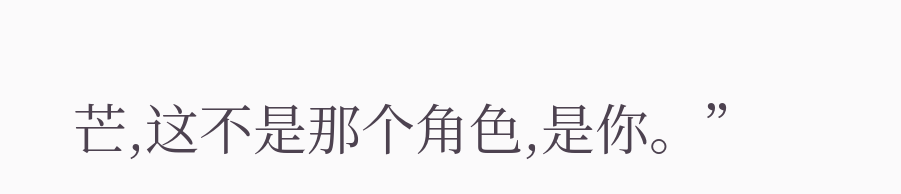芒,这不是那个角色,是你。”